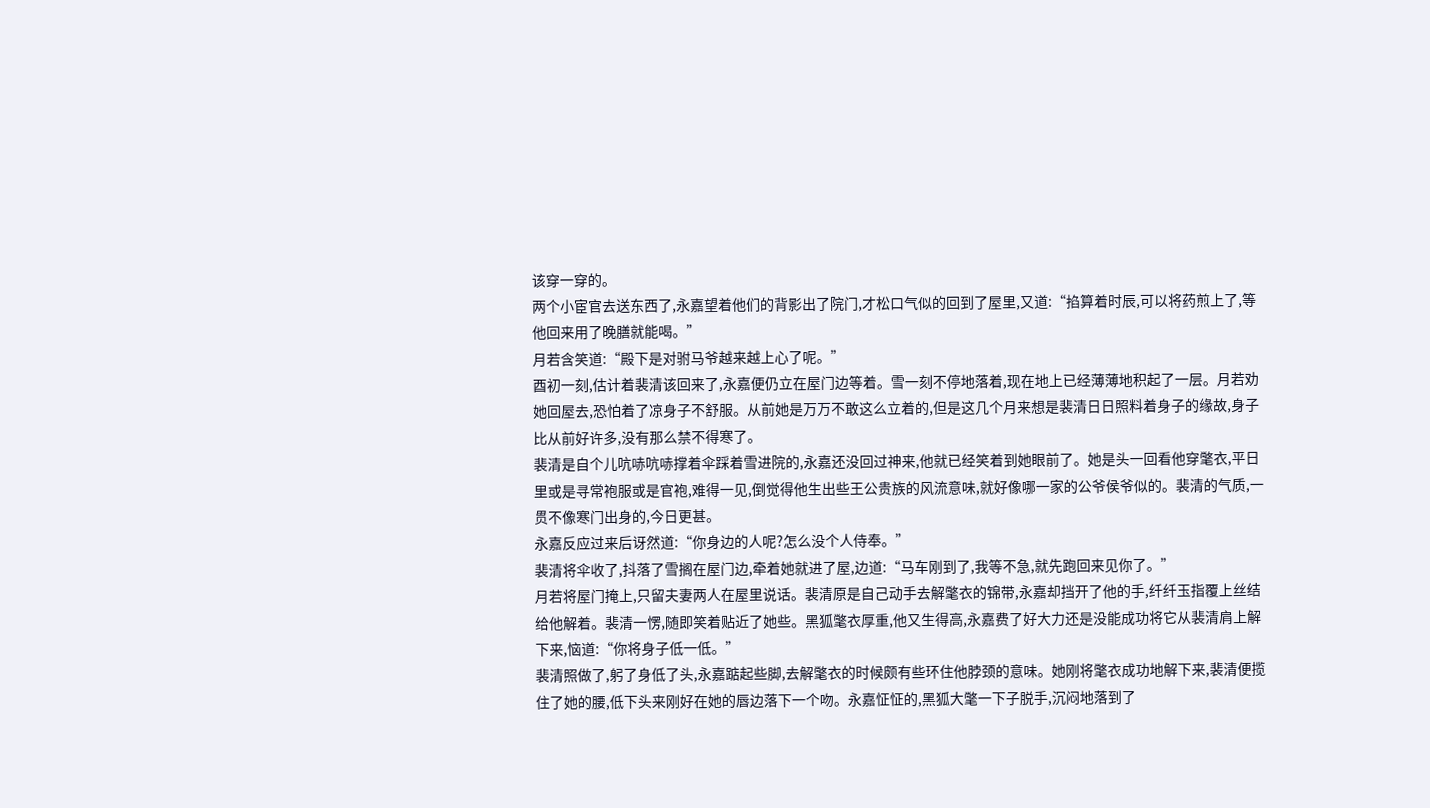该穿一穿的。
两个小宦官去送东西了,永嘉望着他们的背影出了院门,才松口气似的回到了屋里,又道:“掐算着时辰,可以将药煎上了,等他回来用了晚膳就能喝。”
月若含笑道:“殿下是对驸马爷越来越上心了呢。”
酉初一刻,估计着裴清该回来了,永嘉便仍立在屋门边等着。雪一刻不停地落着,现在地上已经薄薄地积起了一层。月若劝她回屋去,恐怕着了凉身子不舒服。从前她是万万不敢这么立着的,但是这几个月来想是裴清日日照料着身子的缘故,身子比从前好许多,没有那么禁不得寒了。
裴清是自个儿吭哧吭哧撑着伞踩着雪进院的,永嘉还没回过神来,他就已经笑着到她眼前了。她是头一回看他穿氅衣,平日里或是寻常袍服或是官袍,难得一见,倒觉得他生出些王公贵族的风流意味,就好像哪一家的公爷侯爷似的。裴清的气质,一贯不像寒门出身的,今日更甚。
永嘉反应过来后讶然道:“你身边的人呢?怎么没个人侍奉。”
裴清将伞收了,抖落了雪搁在屋门边,牵着她就进了屋,边道:“马车刚到了,我等不急,就先跑回来见你了。”
月若将屋门掩上,只留夫妻两人在屋里说话。裴清原是自己动手去解氅衣的锦带,永嘉却挡开了他的手,纤纤玉指覆上丝结给他解着。裴清一愣,随即笑着贴近了她些。黑狐氅衣厚重,他又生得高,永嘉费了好大力还是没能成功将它从裴清肩上解下来,恼道:“你将身子低一低。”
裴清照做了,躬了身低了头,永嘉踮起些脚,去解氅衣的时候颇有些环住他脖颈的意味。她刚将氅衣成功地解下来,裴清便揽住了她的腰,低下头来刚好在她的唇边落下一个吻。永嘉怔怔的,黑狐大氅一下子脱手,沉闷地落到了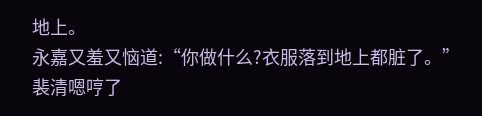地上。
永嘉又羞又恼道:“你做什么?衣服落到地上都脏了。”
裴清嗯哼了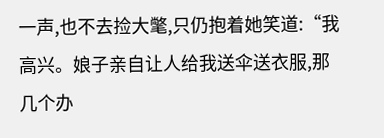一声,也不去捡大氅,只仍抱着她笑道:“我高兴。娘子亲自让人给我送伞送衣服,那几个办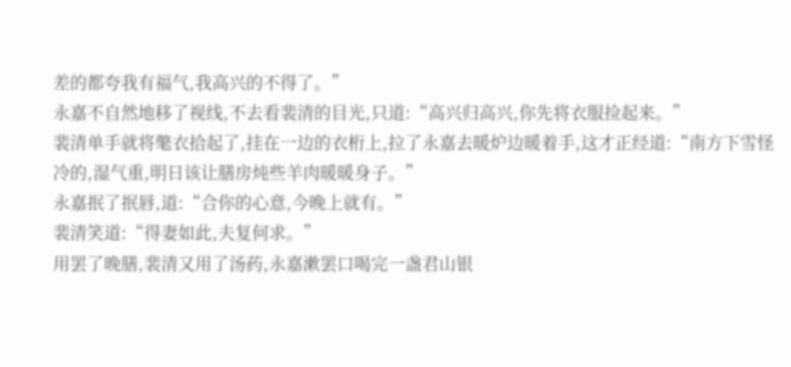差的都夸我有福气,我高兴的不得了。”
永嘉不自然地移了视线,不去看裴清的目光,只道:“高兴归高兴,你先将衣服捡起来。”
裴清单手就将氅衣拾起了,挂在一边的衣桁上,拉了永嘉去暖炉边暖着手,这才正经道:“南方下雪怪冷的,湿气重,明日该让膳房炖些羊肉暖暖身子。”
永嘉抿了抿唇,道:“合你的心意,今晚上就有。”
裴清笑道:“得妻如此,夫复何求。”
用罢了晚膳,裴清又用了汤药,永嘉漱罢口喝完一盏君山银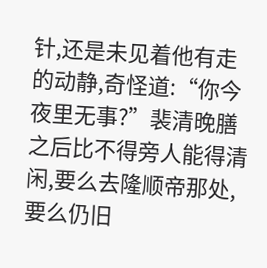针,还是未见着他有走的动静,奇怪道:“你今夜里无事?”裴清晚膳之后比不得旁人能得清闲,要么去隆顺帝那处,要么仍旧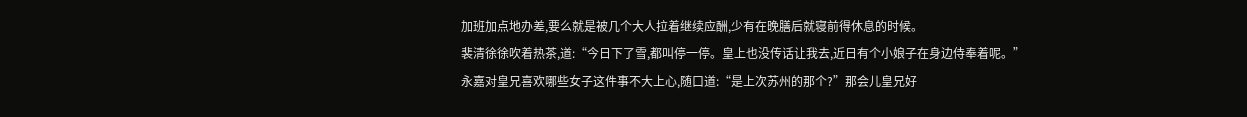加班加点地办差,要么就是被几个大人拉着继续应酬,少有在晚膳后就寝前得休息的时候。
裴清徐徐吹着热茶,道:“今日下了雪,都叫停一停。皇上也没传话让我去,近日有个小娘子在身边侍奉着呢。”
永嘉对皇兄喜欢哪些女子这件事不大上心,随口道:“是上次苏州的那个?”那会儿皇兄好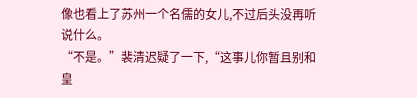像也看上了苏州一个名儒的女儿,不过后头没再听说什么。
“不是。”裴清迟疑了一下,“这事儿你暂且别和皇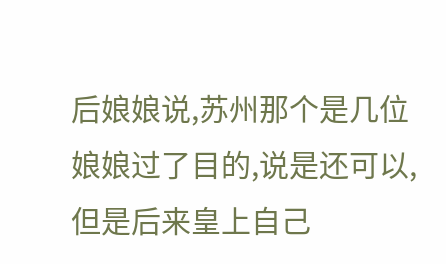后娘娘说,苏州那个是几位娘娘过了目的,说是还可以,但是后来皇上自己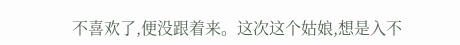不喜欢了,便没跟着来。这次这个姑娘,想是入不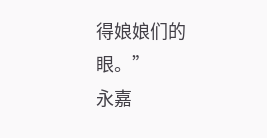得娘娘们的眼。”
永嘉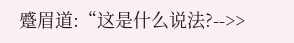蹙眉道:“这是什么说法?-->>